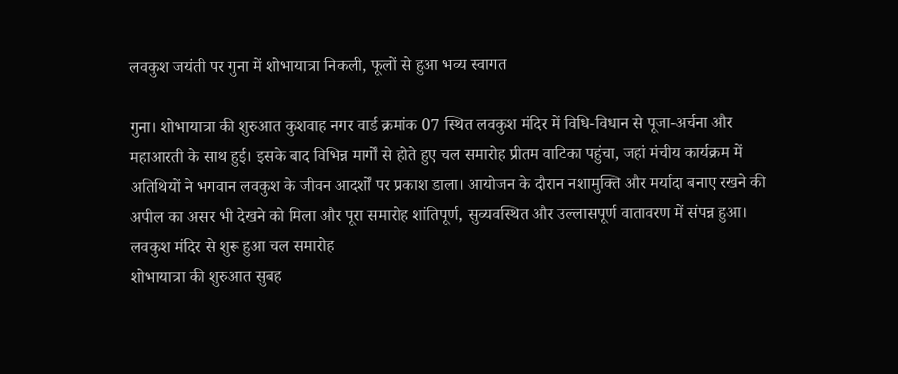लवकुश जयंती पर गुना में शोभायात्रा निकली, फूलों से हुआ भव्य स्वागत

गुना। शोभायात्रा की शुरुआत कुशवाह नगर वार्ड क्रमांक 07 स्थित लवकुश मंदिर में विधि-विधान से पूजा-अर्चना और महाआरती के साथ हुई। इसके बाद विभिन्न मार्गों से होते हुए चल समारोह प्रीतम वाटिका पहुंचा, जहां मंचीय कार्यक्रम में अतिथियों ने भगवान लवकुश के जीवन आदर्शों पर प्रकाश डाला। आयोजन के दौरान नशामुक्ति और मर्यादा बनाए रखने की अपील का असर भी देखने को मिला और पूरा समारोह शांतिपूर्ण, सुव्यवस्थित और उल्लासपूर्ण वातावरण में संपन्न हुआ।
लवकुश मंदिर से शुरू हुआ चल समारोह
शोभायात्रा की शुरुआत सुबह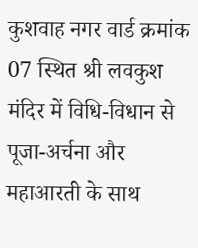कुशवाह नगर वार्ड क्रमांक 07 स्थित श्री लवकुश मंदिर में विधि-विधान से पूजा-अर्चना और महाआरती के साथ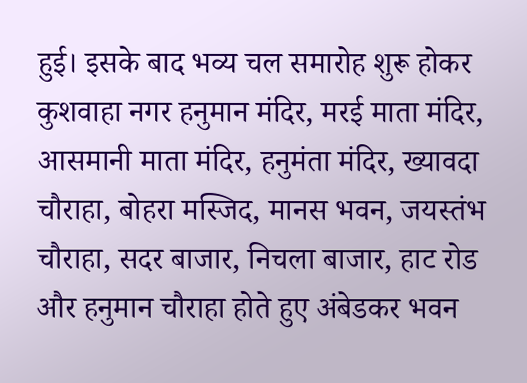हुई। इसके बाद भव्य चल समारोह शुरू होकर कुशवाहा नगर हनुमान मंदिर, मरई माता मंदिर, आसमानी माता मंदिर, हनुमंता मंदिर, ख्यावदा चौराहा, बोहरा मस्जिद, मानस भवन, जयस्तंभ चौराहा, सदर बाजार, निचला बाजार, हाट रोड और हनुमान चौराहा होते हुए अंबेडकर भवन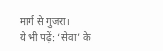मार्ग से गुजरा।
ये भी पढ़ें: ‘सेवा’ के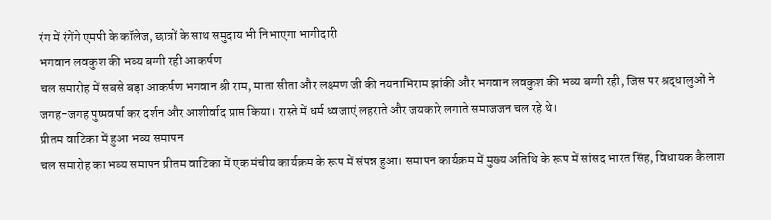रंग में रंगेंगे एमपी के कॉलेज, छात्रों के साथ समुदाय भी निभाएगा भागीदारी
भगवान लवकुश की भव्य बग्गी रही आकर्षण
चल समारोह में सबसे बड़ा आकर्षण भगवान श्री राम, माता सीता और लक्ष्मण जी की नयनाभिराम झांकी और भगवान लवकुश की भव्य बग्गी रही, जिस पर श्रद्धालुओं ने जगह-जगह पुष्पवर्षा कर दर्शन और आशीर्वाद प्राप्त किया। रास्ते में धर्म ध्वजाएं लहराते और जयकारे लगाते समाजजन चल रहे थे।
प्रीतम वाटिका में हुआ भव्य समापन
चल समारोह का भव्य समापन प्रीतम वाटिका में एक मंचीय कार्यक्रम के रूप में संपन्न हुआ। समापन कार्यक्रम में मुख्य अतिथि के रूप में सांसद भारत सिंह, विधायक कैलाश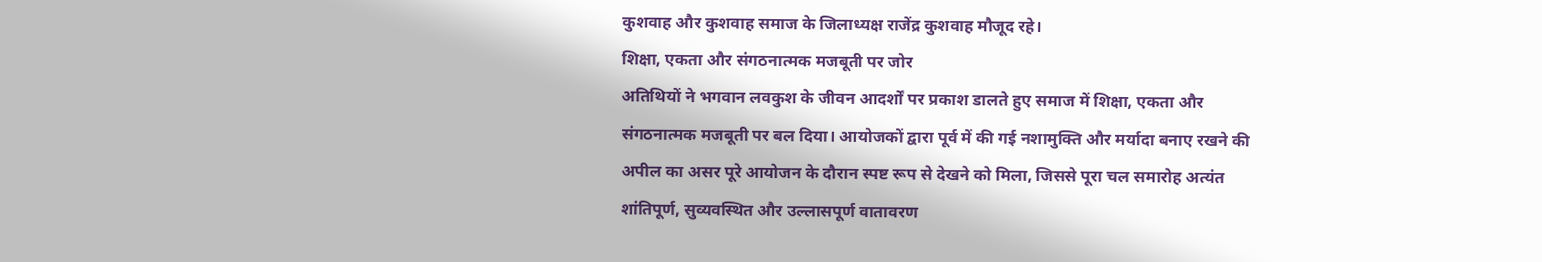कुशवाह और कुशवाह समाज के जिलाध्यक्ष राजेंद्र कुशवाह मौजूद रहे।
शिक्षा, एकता और संगठनात्मक मजबूती पर जोर
अतिथियों ने भगवान लवकुश के जीवन आदर्शों पर प्रकाश डालते हुए समाज में शिक्षा, एकता और संगठनात्मक मजबूती पर बल दिया। आयोजकों द्वारा पूर्व में की गई नशामुक्ति और मर्यादा बनाए रखने की अपील का असर पूरे आयोजन के दौरान स्पष्ट रूप से देखने को मिला, जिससे पूरा चल समारोह अत्यंत शांतिपूर्ण, सुव्यवस्थित और उल्लासपूर्ण वातावरण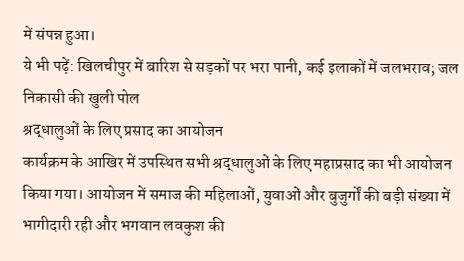में संपन्न हुआ।
ये भी पढ़ें: खिलचीपुर में बारिश से सड़कों पर भरा पानी, कई इलाकों में जलभराव; जल निकासी की खुली पोल
श्रद्धालुओं के लिए प्रसाद का आयोजन
कार्यक्रम के आखिर में उपस्थित सभी श्रद्धालुओं के लिए महाप्रसाद का भी आयोजन किया गया। आयोजन में समाज की महिलाओं, युवाओं और बुजुर्गों की बड़ी संख्या में भागीदारी रही और भगवान लवकुश की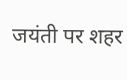जयंती पर शहर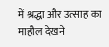में श्रद्धा और उत्साह का माहौल देखने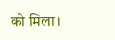को मिला।